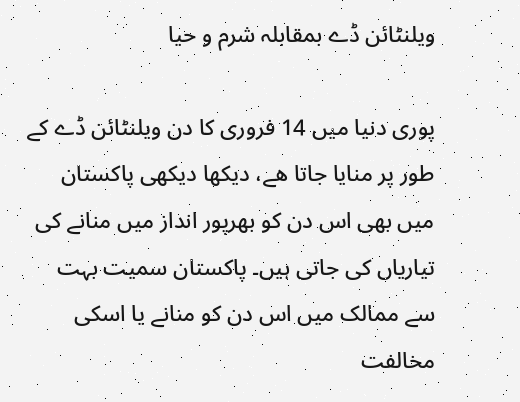ویلنٹائن ڈے بمقابلہ شرم و حیا

پوری دنیا میں 14 فروری کا دن ویلنٹائن ڈے کے طور پر منایا جاتا ھے، دیکھا دیکھی پاکستان میں بھی اس دن کو بھرپور انداز میں منانے کی تیاریاں کی جاتی ہیں۔ پاکستان سمیت بہت سے ممالک میں اس دن کو منانے یا اسکی مخالفت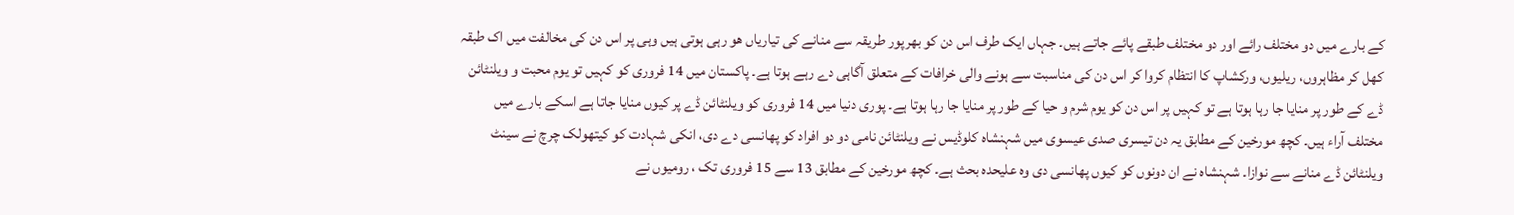کے بارے میں دو مختلف رائے اور دو مختلف طبقے پائے جاتے ہیں۔ جہاں ایک طرف اس دن کو بھرپور طریقہ سے منانے کی تیاریاں ھو رہی ہوتی ہیں وہی پر اس دن کی مخالفت میں اک طبقہ کھل کر مظاہروں، ریلیوں، ورکشاپ کا انتظام کروا کر اس دن کی مناسبت سے ہونے والی خرافات کے متعلق آگاہی دے رہے ہوتا ہے۔ پاکستان میں 14 فروری کو کہیں تو یوم محبت و ویلنٹائن ڈے کے طور پر منایا جا رہا ہوتا ہے تو کہیں پر اس دن کو یوم شرم و حیا کے طور پر منایا جا رہا ہوتا ہے۔ پوری دنیا میں 14 فروری کو ویلنٹائن ڈے پر کیوں منایا جاتا ہے اسکے بارے میں مختلف آراء ہیں۔ کچھ مورخین کے مطابق یہ دن تیسری صدی عیسوی میں شہنشاہ کلوڈیس نے ویلنٹائن نامی دو دو افراد کو پھانسی دے دی، انکی شہادت کو کیتھولک چرچ نے سینٹ ویلنٹائن ڈے منانے سے نوازا۔ شہنشاہ نے ان دونوں کو کیوں پھانسی دی وہ علیحدہ بحث ہے۔ کچھ مورخین کے مطابق 13 سے 15 فروری تک ، رومیوں نے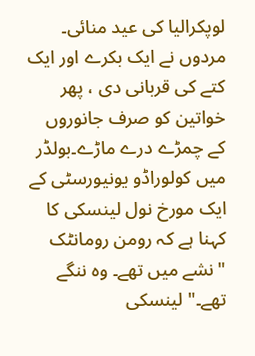لوپکرالیا کی عید منائی۔ مردوں نے ایک بکرے اور ایک کتے کی قربانی دی ، پھر خواتین کو صرف جانوروں کے چمڑے درے ماڑے۔بولڈر میں کولوراڈو یونیورسٹی کے ایک مورخ نول لینسکی کا کہنا ہے کہ رومن رومانٹک "نشے میں تھے۔ وہ ننگے تھے۔" لینسکی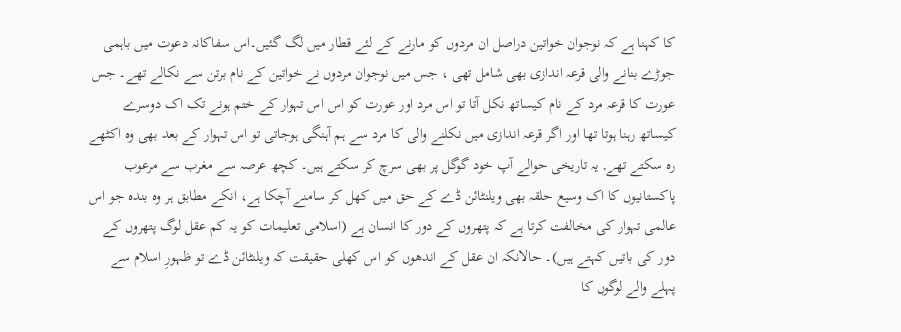کا کہنا ہے کہ نوجوان خواتین دراصل ان مردوں کو مارنے کے لئے قطار میں لگ گئیں۔اس سفاکانہ دعوت میں باہمی جوڑے بنانے والی قرعہ اندازی بھی شامل تھی ، جس میں نوجوان مردوں نے خواتین کے نام برتن سے نکالے تھے۔ جس عورت کا قرعہ مرد کے نام کیساتھ نکل آتا تو اس مرد اور عورت کو اس اس تہوار کے ختم ہونے تک اک دوسرے کیساتھ رہنا ہوتا تھا اور اگر قرعہ اندازی میں نکلنے والی کا مرد سے ہم آہنگی ہوجاتی تو اس تہوار کے بعد بھی وہ اکٹھے رہ سکتے تھے, یہ تاریخی حوالے آپ خود گوگل پر بھی سرچ کر سکتے ہیں۔ کچھ عرصہ سے مغرب سے مرعوب پاکستانیوں کا اک وسیع حلقہ بھی ویلنٹائن ڈے کے حق میں کھل کر سامنے آچکا ہے، انکے مطابق ہر وہ بندہ جو اس عالمی تہوار کی مخالفت کرتا ہے کہ پتھروں کے دور کا انسان ہے (اسلامی تعلیمات کو یہ کم عقل لوگ پتھروں کے دور کی باتیں کہتے ہیں)۔ حالانکہ ان عقل کے اندھوں کو اس کھلی حقیقت کہ ویلنٹائن ڈے تو ظہورِ اسلام سے پہلے والے لوگوں کا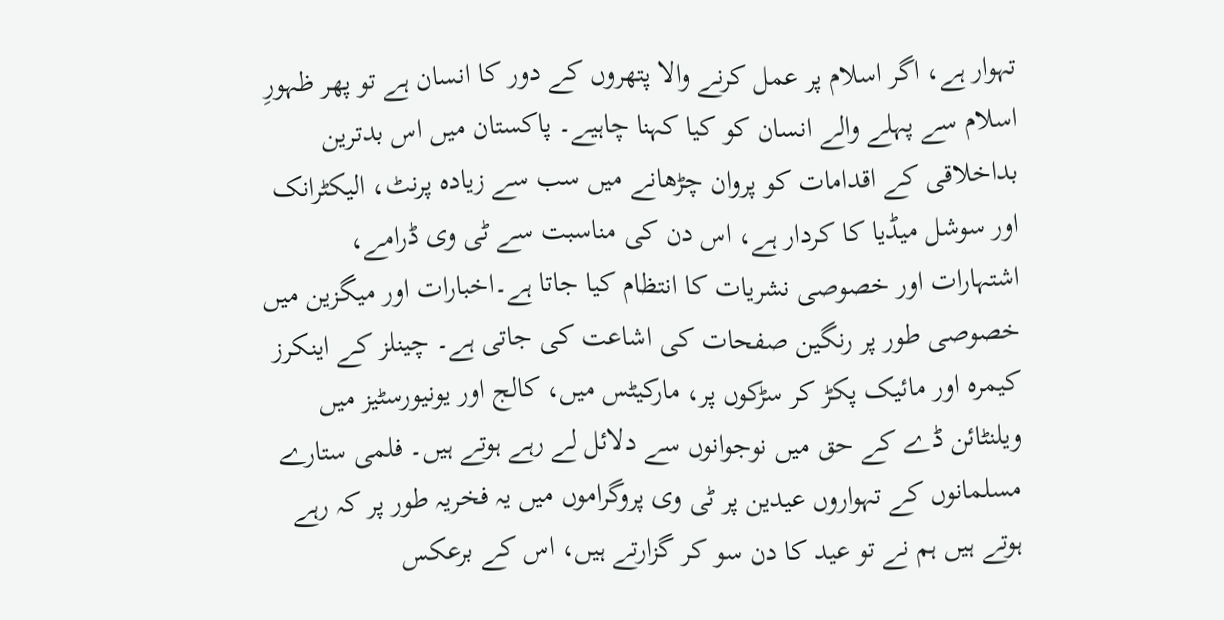تہوار ہے، اگر اسلام پر عمل کرنے والا پتھروں کے دور کا انسان ہے تو پھر ظہورِ اسلام سے پہلے والے انسان کو کیا کہنا چاہیے۔ پاکستان میں اس بدترین بداخلاقی کے اقدامات کو پروان چڑھانے میں سب سے زیادہ پرنٹ، الیکٹرانک اور سوشل میڈیا کا کردار ہے، اس دن کی مناسبت سے ٹی وی ڈرامے، اشتہارات اور خصوصی نشریات کا انتظام کیا جاتا ہے۔اخبارات اور میگزین میں خصوصی طور پر رنگین صفحات کی اشاعت کی جاتی ہے۔ چینلز کے اینکرز کیمرہ اور مائیک پکڑ کر سڑکوں پر، مارکیٹس میں، کالج اور یونیورسٹیز میں ویلنٹائن ڈے کے حق میں نوجوانوں سے دلائل لے رہے ہوتے ہیں۔ فلمی ستارے مسلمانوں کے تہواروں عیدین پر ٹی وی پروگراموں میں یہ فخریہ طور پر کہ رہے ہوتے ہیں ہم نے تو عید کا دن سو کر گزارتے ہیں، اس کے برعکس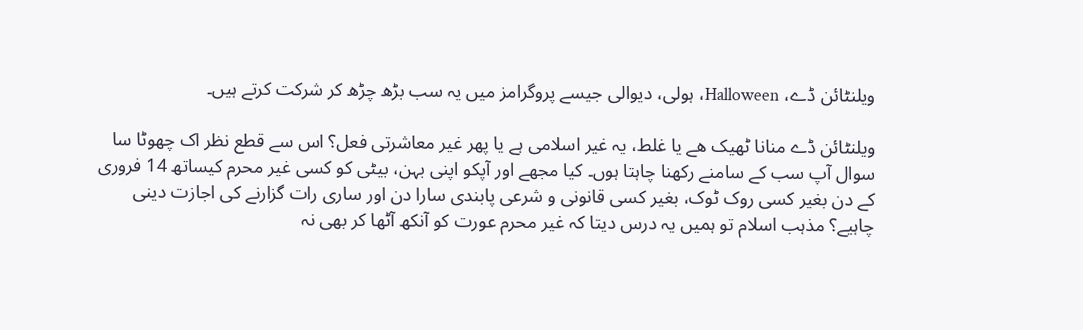ویلنٹائن ڈے، Halloween، ہولی، دیوالی جیسے پروگرامز میں یہ سب بڑھ چڑھ کر شرکت کرتے ہیں۔

ویلنٹائن ڈے منانا ٹھیک ھے یا غلط، یہ غیر اسلامی ہے یا پھر غیر معاشرتی فعل؟ اس سے قطع نظر اک چھوٹا سا سوال آپ سب کے سامنے رکھنا چاہتا ہوں۔ کیا مجھے اور آپکو اپنی بہن، بیٹی کو کسی غیر محرم کیساتھ 14 فروری کے دن بغیر کسی روک ٹوک، بغیر کسی قانونی و شرعی پابندی سارا دن اور ساری رات گزارنے کی اجازت دینی چاہیے؟ مذہب اسلام تو ہمیں یہ درس دیتا کہ غیر محرم عورت کو آنکھ آٹھا کر بھی نہ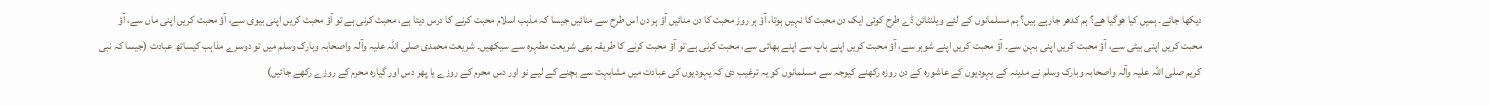دیکھا جائے۔ ہمیں کیا ھوگیا ھے؟ ہم کدھر جارہے ہیں؟ ہم مسلمانوں کے لئے ویلنٹائن ڈے طرح کوئی ایک دن محبت کا نہیں ہوتا، آؤ ہر روز محبت کا دن منائیں آؤ ہر دن اس طرح سے منائیں جیسا کہ مذہب اسلام محبت کرنے کا درس دیتا ہے، محبت کرنی ہے تو آؤ محبت کریں اپنی بیوی سے، آؤ محبت کریں اپنی ماں سے، آؤ محبت کریں اپنی بیٹی سے، آؤ محبت کریں اپنی بہن سے۔ آؤ محبت کریں اپنے شوہر سے، آؤ محبت کریں اپنے باپ سے اپنے بھائی سے، محبت کرنی ہے تو آؤ محبت کرنے کا طریقہ بھی شریعت مطہرہ سے سیکھیں۔ شریعت محمدی صلی اللہ علیہ وآلہ واصحابہ وبارک وسلم میں تو دوسرے مذاہب کیساتھ عبادت (جیسا کہ نبی کریم صلی اللہ علیہ وآلہ واصحابہ وبارک وسلم نے مدینہ کے یہودیوں کے عاشورہ کے دن روزہ رکھنے کیوجہ سے مسلمانوں کو یہ ترغیب دی کہ یہودیوں کی عبادت میں مشابہت سے بچنے کے لیے نو اور دس محرم کے روزے یا پھر دس اور گیارہ محرم کے روزے رکھے جائیں)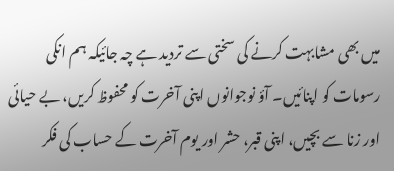میں بھی مشابہت کرنے کی سختی سے تردید ہے چہ جائیکہ ہم انکی رسومات کو اپنائیں۔ آؤ نوجوانوں اپنی آخرت کو محفوظ کریں، بے حیائی اور زنا سے بچیں، اپنی قبر، حشر اور یوم آخرت کے حساب کی فکر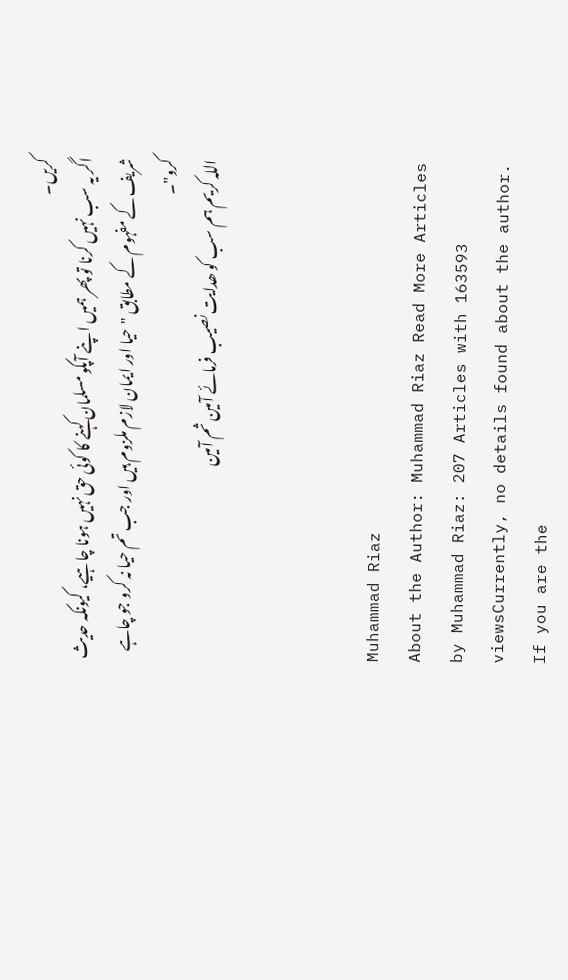کریں۔
اگر یہ سب نہیں کرنا تو پھر ہمیں اپنے آپکو مسلمان کہنے کا کوئی حق نہیں ہونا چاہیے، کیونکہ حدیث شریف کے مفہوم کے مطابق "حیا اور ایمان لازم ملزوم ہیں اور جب تم حیا نہ کرو جو چاہے کرو"۔
اللہ کریم ہم سب کو ھدایت نصیب فرمائے آمین ثم آمین



Muhammad Riaz
About the Author: Muhammad Riaz Read More Articles by Muhammad Riaz: 207 Articles with 163593 viewsCurrently, no details found about the author. If you are the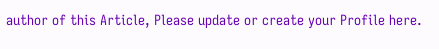author of this Article, Please update or create your Profile here.